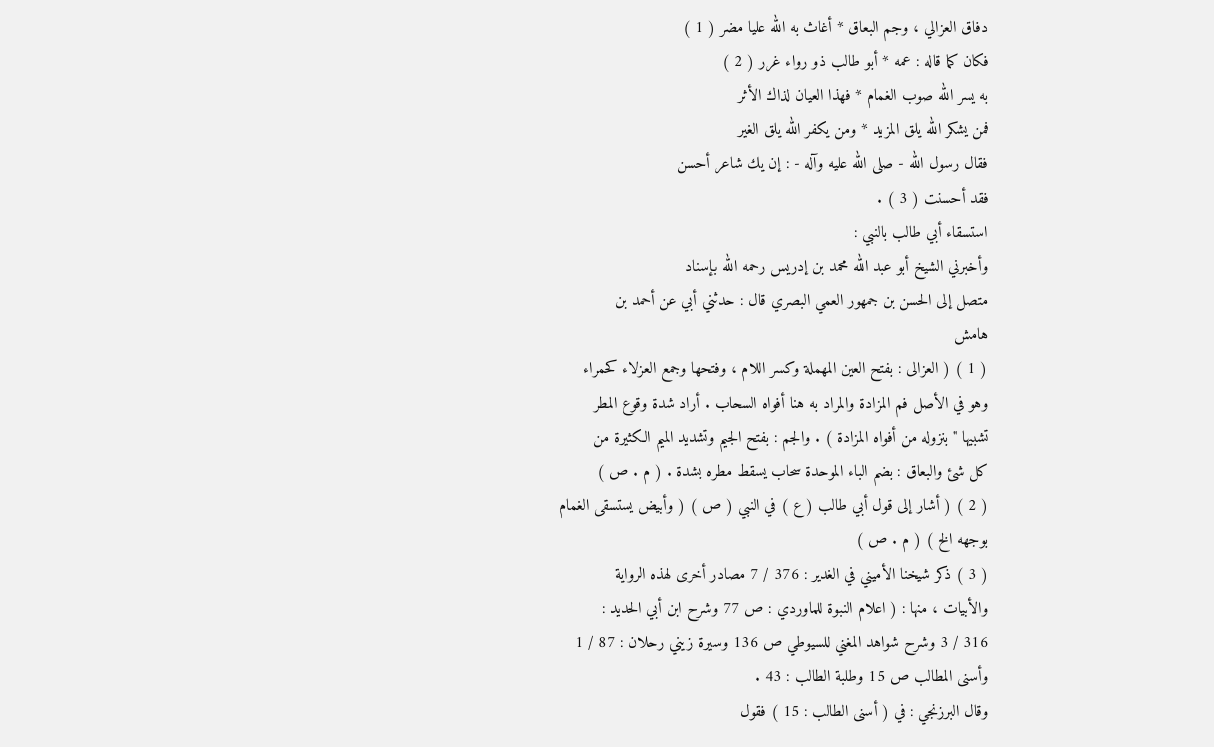دفاق العزالي ، وجم البعاق * أغاث به الله عليا مضر ( 1 )
فكان كما قاله : عمه * أبو طالب ذو رواء غرر ( 2 )
به يسر الله صوب الغمام * فهذا العيان لذاك الأثر
فمن يشكر الله يلق المزيد * ومن يكفر الله يلق الغير
فقال رسول الله - صلى الله عليه وآله - : إن يك شاعر أحسن
فقد أحسنت ( 3 ) .
استسقاء أبي طالب بالنبي :
وأخبرني الشيخ أبو عبد الله محمد بن إدريس رحمه الله بإسناد
متصل إلى الحسن بن جمهور العمي البصري قال : حدثني أبي عن أحمد بن
هامش
( 1 ) ( العزالى : بفتح العين المهملة وكسر اللام ، وفتحها وجمع العزلاء كحمراء
وهو في الأصل فم المزادة والمراد به هنا أفواه السحاب . أراد شدة وقوع المطر
تشبيها " بنزوله من أفواه المزادة ) . والجم : بفتح الجيم وتشديد الميم الكثيرة من
كل شئ والبعاق : بضم الباء الموحدة سحاب يسقط مطره بشدة . ( م . ص )
( 2 ) ( أشار إلى قول أبي طالب ( ع ) في النبي ( ص ) ( وأبيض يستسقى الغمام
بوجهه الخ ) ( م . ص )
( 3 ) ذكر شيخنا الأميني في الغدير : 376 / 7 مصادر أخرى لهذه الرواية
والأبيات ، منها : ( اعلام النبوة للماوردي : ص 77 وشرح ابن أبي الحديد :
316 / 3 وشرح شواهد المغني للسيوطي ص 136 وسيرة زيني رحلان : 87 / 1
وأسنى المطالب ص 15 وطلبة الطالب : 43 .
وقال البرزنجي : في ( أسنى الطالب : 15 ) فقول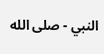النبي - صلى الله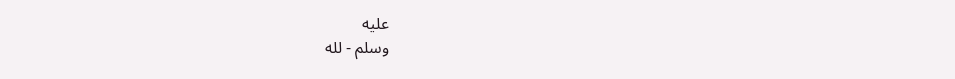عليه
وسلم - لله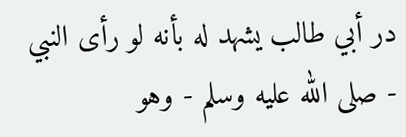در أبي طالب يشهد له بأنه لو رأى النبي - صلى الله عليه وسلم - وهو